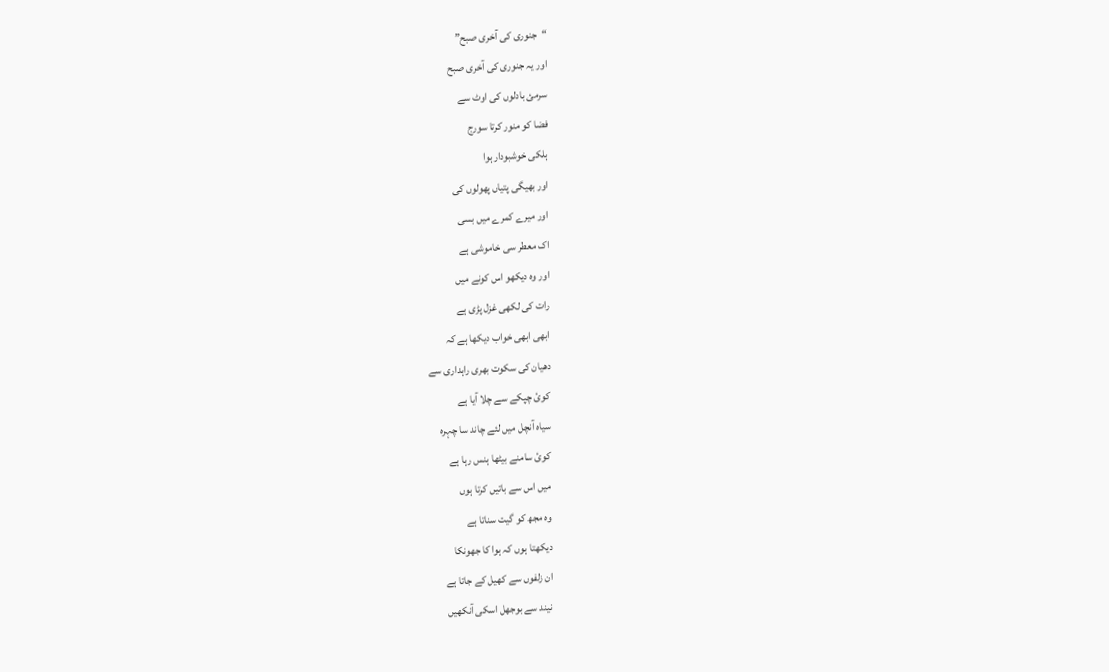“جنوری کی آخری صبح”
اور یہ جنوری کی آخری صبح
سرمئ بادلوں کی اوٹ سے
فضا کو منور کرتا سورج
ہلکی خوشبودار ہوا
اور بھیگی پتیاں پھولوں کی
اور میرے کمرے میں بسی
اک معطر سی خاموشی ہے
اور وہ دیکھو اس کونے میں
رات کی لکھی غزل پڑی ہے
ابھی ابھی خواب دیکھا ہے کہ
دھیان کی سکوت بھری راہداری سے
کوئ چپکے سے چلا آیا ہے
سیاہ آنچل میں لئے چاند سا چہرہ
کوئ سامنے بیٹھا ہنس رہا ہے
میں اس سے باتیں کرتا ہوں
وہ مجھ کو گیت سناتا ہے
دیکھتا ہوں کہ ہوا کا جھونکا
ان زلفوں سے کھیل کے جاتا ہے
نیند سے بوجھل اسکی آنکھیں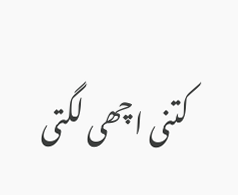کتنی اچھی لگتی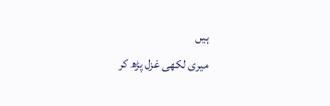ہیں
میری لکھی غزل پڑھ کر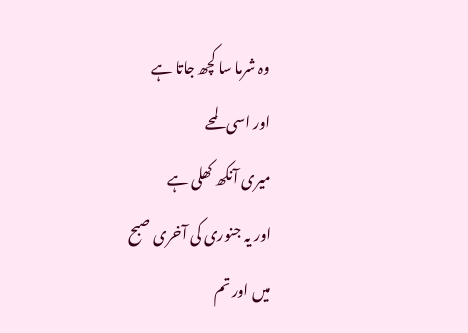وہ شرما سا کچھ جاتا ہے
اور اسی لمحے
میری آنکھ کھلی ہے
اور یہ جنوری کی آخری صبح
میں اور تم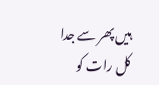ہیں پھر سے جدا
کل رات کو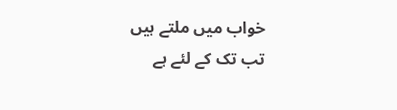خواب میں ملتے ہیں
تب تک کے لئے ہے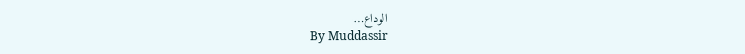الوداع…
By Muddassir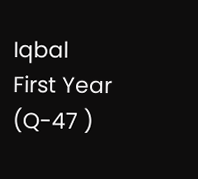Iqbal
First Year (Q-47 )